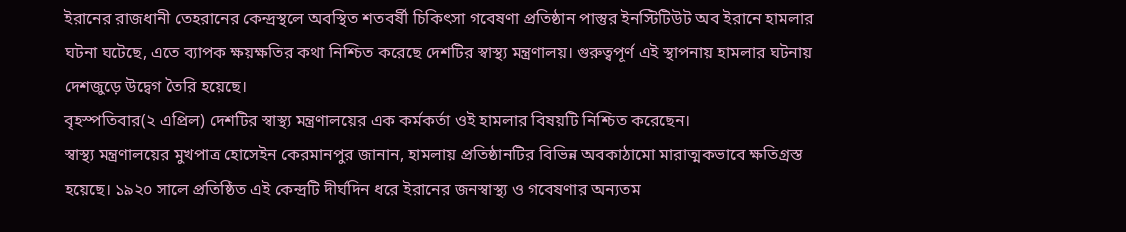ইরানের রাজধানী তেহরানের কেন্দ্রস্থলে অবস্থিত শতবর্ষী চিকিৎসা গবেষণা প্রতিষ্ঠান পাস্তুর ইনস্টিটিউট অব ইরানে হামলার ঘটনা ঘটেছে, এতে ব্যাপক ক্ষয়ক্ষতির কথা নিশ্চিত করেছে দেশটির স্বাস্থ্য মন্ত্রণালয়। গুরুত্বপূর্ণ এই স্থাপনায় হামলার ঘটনায় দেশজুড়ে উদ্বেগ তৈরি হয়েছে।
বৃহস্পতিবার(২ এপ্রিল) দেশটির স্বাস্থ্য মন্ত্রণালয়ের এক কর্মকর্তা ওই হামলার বিষয়টি নিশ্চিত করেছেন।
স্বাস্থ্য মন্ত্রণালয়ের মুখপাত্র হোসেইন কেরমানপুর জানান, হামলায় প্রতিষ্ঠানটির বিভিন্ন অবকাঠামো মারাত্মকভাবে ক্ষতিগ্রস্ত হয়েছে। ১৯২০ সালে প্রতিষ্ঠিত এই কেন্দ্রটি দীর্ঘদিন ধরে ইরানের জনস্বাস্থ্য ও গবেষণার অন্যতম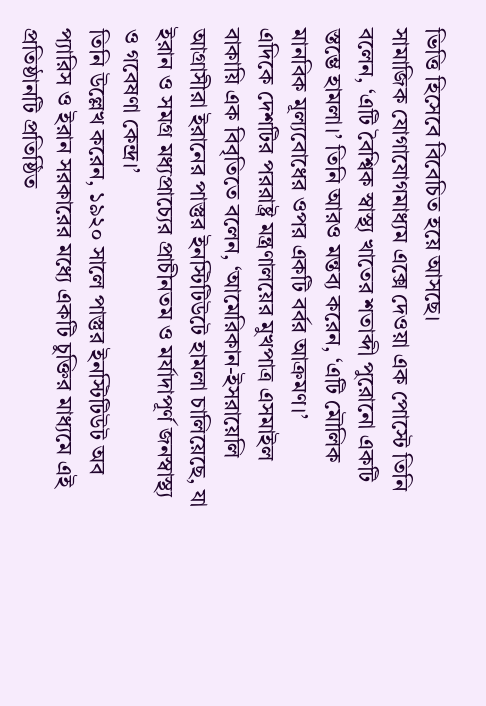ভিত্তি হিসেবে বিবেচিত হয়ে আসছে।
সামাজিক যোগাযোগমাধ্যম এক্সে দেওয়া এক পোস্টে তিনি বলেন, ‘এটি বৈশ্বিক স্বাস্থ্য খাতের শতাব্দী পুরোনো একটি স্তম্ভে হামলা।’ তিনি আরও মন্তব্য করেন, ‘এটি মৌলিক মানবিক মূল্যবোধের ওপর একটি বর্বর আক্রমণ।’
এদিকে দেশটির পররাষ্ট্র মন্ত্রণালয়ের মুখপাত্র এসমাইল বাকায়ি এক বিবৃতিতে বলেন, ‘আমেরিকান-ইসরায়েলি আগ্রাসীরা ইরানের পাস্তুর ইনস্টিটিউটে হামলা চালিয়েছে, যা ইরান ও সমগ্র মধ্যপ্রাচ্যের প্রাচীনতম ও মর্যাদাপূর্ণ জনস্বাস্থ্য ও গবেষণা কেন্দ্র।’
তিনি উল্লেখ করেন, ১৯২০ সালে পাস্তুর ইনস্টিটিউট অব প্যারিস ও ইরান সরকারের মধ্যে একটি চুক্তির মাধ্যমে এই প্রতিষ্ঠানটি প্রতিষ্ঠিত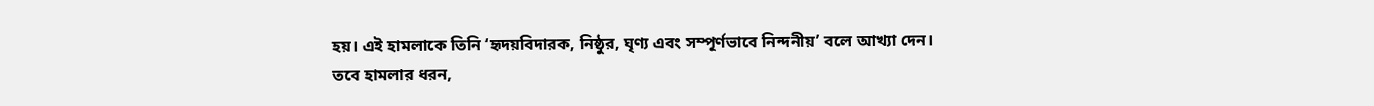হয়। এই হামলাকে তিনি ‘হৃদয়বিদারক, নিষ্ঠুর, ঘৃণ্য এবং সম্পূর্ণভাবে নিন্দনীয়’ বলে আখ্যা দেন।
তবে হামলার ধরন,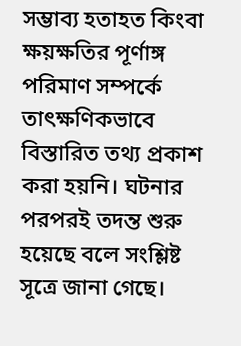সম্ভাব্য হতাহত কিংবা ক্ষয়ক্ষতির পূর্ণাঙ্গ পরিমাণ সম্পর্কে তাৎক্ষণিকভাবে বিস্তারিত তথ্য প্রকাশ করা হয়নি। ঘটনার পরপরই তদন্ত শুরু হয়েছে বলে সংশ্লিষ্ট সূত্রে জানা গেছে।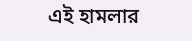এই হামলার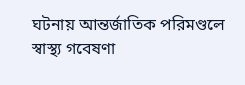ঘটনায় আন্তর্জাতিক পরিমণ্ডলে স্বাস্থ্য গবেষণা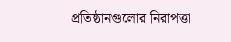প্রতিষ্ঠানগুলোর নিরাপত্তা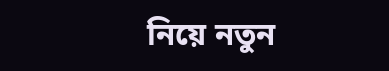নিয়ে নতুন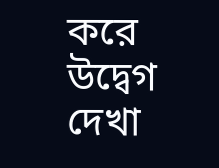করে উদ্বেগ দেখা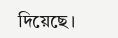দিয়েছে।